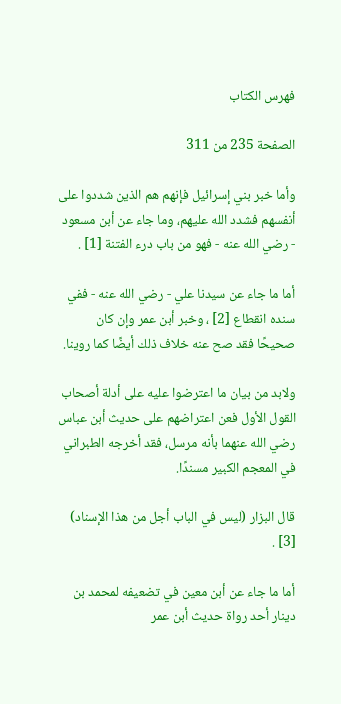فهرس الكتاب

الصفحة 235 من 311

وأما خبر بني إسرائيل فإنهم هم الذين شددوا على أنفسهم فشدد الله عليهم، وما جاء عن أبن مسعود - رضي الله عنه - فهو من باب درء الفتنة [1] .

أما ما جاء عن سيدنا علي - رضي الله عنه - ففي سنده انقطاع [2] ، وخبر أبن عمر وإن كان صحيحًا فقد صح عنه خلاف ذلك أيضًا كما روينا.

ولابد من بيان ما اعترضوا عليه على أدلة أصحاب القول الأول فعن اعتراضهم على حديث أبن عباس رضي الله عنهما بأنه مرسل، فقد أخرجه الطبراني في المعجم الكبير مسندًا.

قال البزار (ليس في الباب أجل من هذا الإسناد) [3] .

أما ما جاء عن أبن معين في تضعيفه لمحمد بن دينار أحد رواة حديث أبن عمر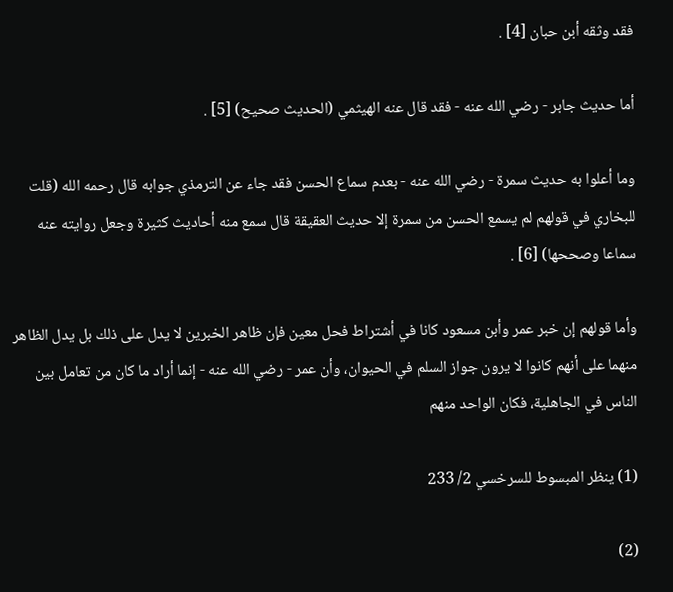فقد وثقه أبن حبان [4] .

أما حديث جابر - رضي الله عنه - فقد قال عنه الهيثمي (الحديث صحيح) [5] .

وما أعلوا به حديث سمرة - رضي الله عنه - بعدم سماع الحسن فقد جاء عن الترمذي جوابه قال رحمه الله (قلت للبخاري في قولهم لم يسمع الحسن من سمرة إلا حديث العقيقة قال سمع منه أحاديث كثيرة وجعل روايته عنه سماعا وصححها) [6] .

وأما قولهم إن خبر عمر وأبن مسعود كانا في أشتراط فحل معين فإن ظاهر الخبرين لا يدل على ذلك بل يدل الظاهر منهما على أنهم كانوا لا يرون جواز السلم في الحيوان، وأن عمر - رضي الله عنه - إنما أراد ما كان من تعامل بين الناس في الجاهلية، فكان الواحد منهم

(1) ينظر المبسوط للسرخسي 2/ 233

(2)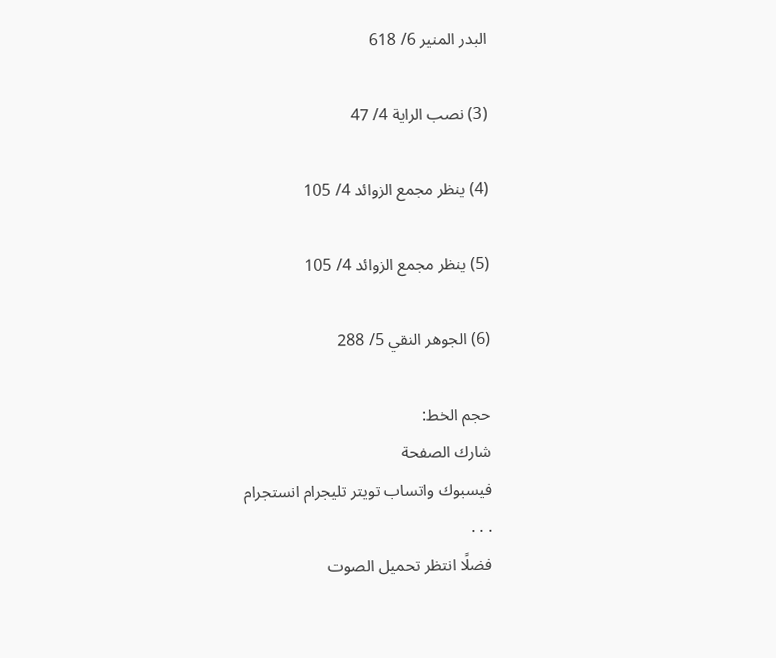البدر المنير 6/ 618

(3) نصب الراية 4/ 47

(4) ينظر مجمع الزوائد 4/ 105

(5) ينظر مجمع الزوائد 4/ 105

(6) الجوهر النقي 5/ 288

حجم الخط:
شارك الصفحة
فيسبوك واتساب تويتر تليجرام انستجرام
. . .
فضلًا انتظر تحميل الصوت